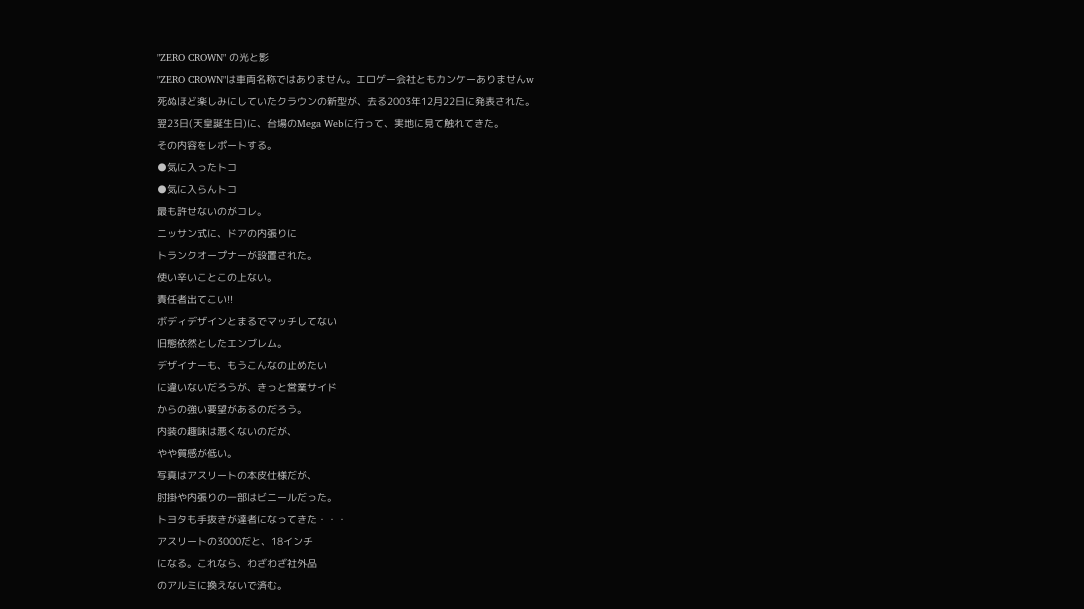"ZERO CROWN" の光と影
"ZERO CROWN"は車両名称ではありません。エロゲー会社ともカンケーありませんw
死ぬほど楽しみにしていたクラウンの新型が、去る2003年12月22日に発表された。
翌23日(天皇誕生日)に、台場のMega Webに行って、実地に見て触れてきた。
その内容をレポートする。
●気に入ったトコ
●気に入らんトコ
最も許せないのがコレ。
ニッサン式に、ドアの内張りに
トランクオープナーが設置された。
使い辛いことこの上ない。
責任者出てこい!!
ボディデザインとまるでマッチしてない
旧態依然としたエンブレム。
デザイナーも、もうこんなの止めたい
に違いないだろうが、きっと営業サイド
からの強い要望があるのだろう。
内装の趣味は悪くないのだが、
やや質感が低い。
写真はアスリートの本皮仕様だが、
肘掛や内張りの一部はビニールだった。
トヨタも手抜きが達者になってきた・・・
アスリートの3000だと、18インチ
になる。これなら、わざわざ社外品
のアルミに換えないで済む。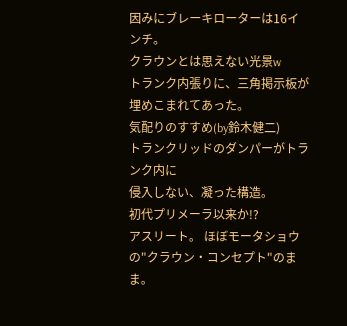因みにブレーキローターは16インチ。
クラウンとは思えない光景w
トランク内張りに、三角掲示板が
埋めこまれてあった。
気配りのすすめ(by鈴木健二)
トランクリッドのダンパーがトランク内に
侵入しない、凝った構造。
初代プリメーラ以来か!?
アスリート。 ほぼモータショウの"クラウン・コンセプト"のまま。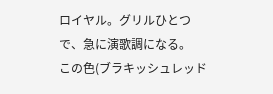ロイヤル。グリルひとつで、急に演歌調になる。
この色(ブラキッシュレッド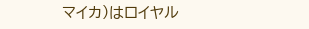マイカ)はロイヤル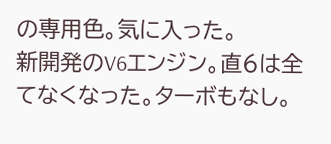の専用色。気に入った。
新開発のV6エンジン。直6は全てなくなった。ターボもなし。